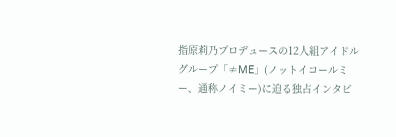指原莉乃プロデュースの12人組アイドルグループ「≠ME」(ノットイコールミー、通称ノイミー)に迫る独占インタビ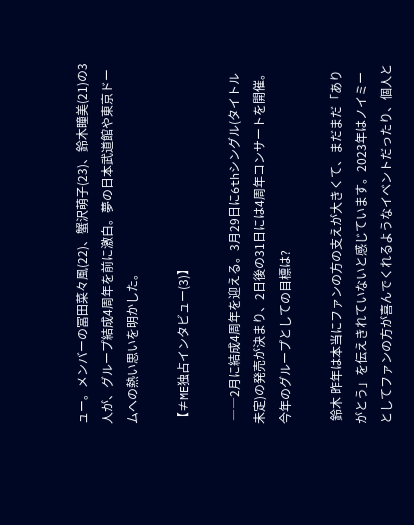ュー。メンバーの冨田菜々風(22)、蟹沢萌子(23)、鈴木瞳美(21)の3人が、グループ結成4周年を前に激白。夢の日本武道館や東京ドームへの熱い思いを明かした。

【≠ME独占インタビュー(3)】

 ――2月に結成4周年を迎える。3月29日に6thシングル(タイトル未定)の発売が決まり、2日後の31日には4周年コンサートを開催。今年のグループとしての目標は?

 鈴木 昨年は本当にファンの方の支えが大きくて、まだまだ「ありがとう」を伝えきれていないと感じています。2023年はノイミーとしてファンの方が喜んでくれるようなイベントだったり、個人と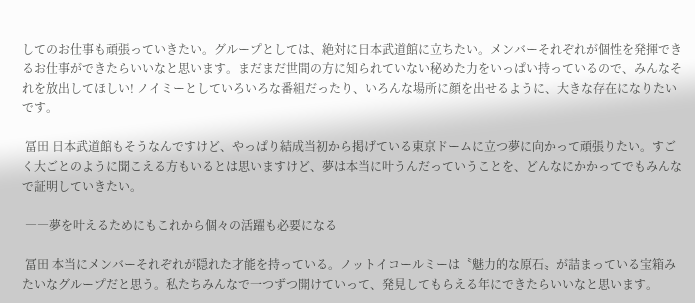してのお仕事も頑張っていきたい。グループとしては、絶対に日本武道館に立ちたい。メンバーそれぞれが個性を発揮できるお仕事ができたらいいなと思います。まだまだ世間の方に知られていない秘めた力をいっぱい持っているので、みんなそれを放出してほしい! ノイミーとしていろいろな番組だったり、いろんな場所に顔を出せるように、大きな存在になりたいです。

 冨田 日本武道館もそうなんですけど、やっぱり結成当初から掲げている東京ドームに立つ夢に向かって頑張りたい。すごく大ごとのように聞こえる方もいるとは思いますけど、夢は本当に叶うんだっていうことを、どんなにかかってでもみんなで証明していきたい。

 ――夢を叶えるためにもこれから個々の活躍も必要になる

 冨田 本当にメンバーそれぞれが隠れた才能を持っている。ノットイコールミーは〝魅力的な原石〟が詰まっている宝箱みたいなグループだと思う。私たちみんなで一つずつ開けていって、発見してもらえる年にできたらいいなと思います。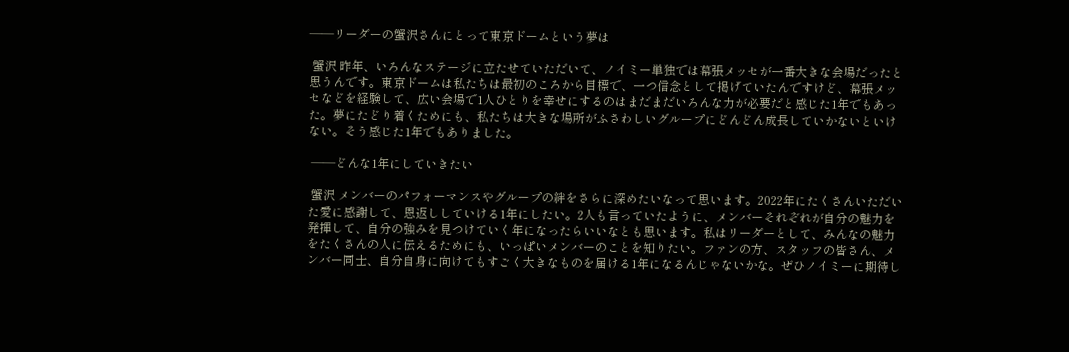――リーダーの蟹沢さんにとって東京ドームという夢は

 蟹沢 昨年、いろんなステージに立たせていただいて、ノイミー単独では幕張メッセが一番大きな会場だったと思うんです。東京ドームは私たちは最初のころから目標で、一つ信念として掲げていたんですけど、幕張メッセなどを経験して、広い会場で1人ひとりを幸せにするのはまだまだいろんな力が必要だと感じた1年でもあった。夢にたどり着くためにも、私たちは大きな場所がふさわしいグループにどんどん成長していかないといけない。そう感じた1年でもありました。

 ――どんな1年にしていきたい

 蟹沢 メンバーのパフォーマンスやグループの絆をさらに深めたいなって思います。2022年にたくさんいただいた愛に感謝して、恩返ししていける1年にしたい。2人も言っていたように、メンバーそれぞれが自分の魅力を発揮して、自分の強みを見つけていく年になったらいいなとも思います。私はリーダーとして、みんなの魅力をたくさんの人に伝えるためにも、いっぱいメンバーのことを知りたい。ファンの方、スタッフの皆さん、メンバー同士、自分自身に向けてもすごく大きなものを届ける1年になるんじゃないかな。ぜひノイミーに期待し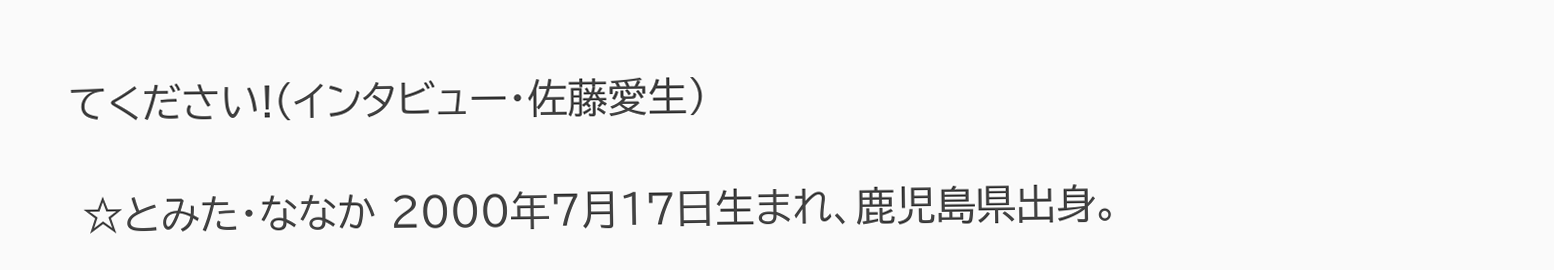てください!(インタビュー・佐藤愛生)

 ☆とみた・ななか 2000年7月17日生まれ、鹿児島県出身。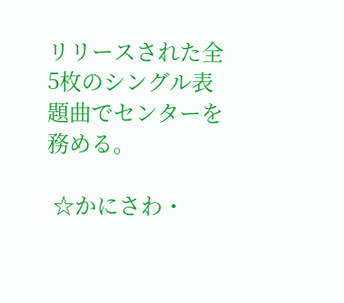リリースされた全5枚のシングル表題曲でセンターを務める。

 ☆かにさわ・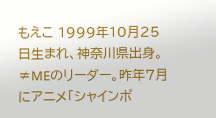もえこ 1999年10月25日生まれ、神奈川県出身。≠MEのリーダー。昨年7月にアニメ「シャインポ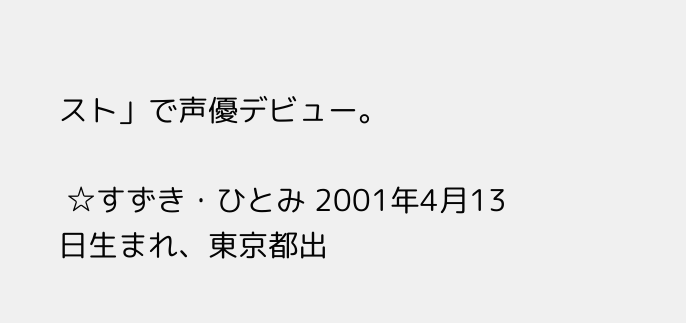スト」で声優デビュー。

 ☆すずき・ひとみ 2001年4月13日生まれ、東京都出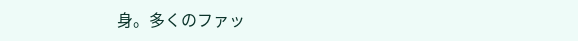身。多くのファッ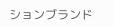ションブランド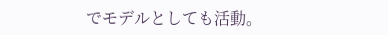でモデルとしても活動。